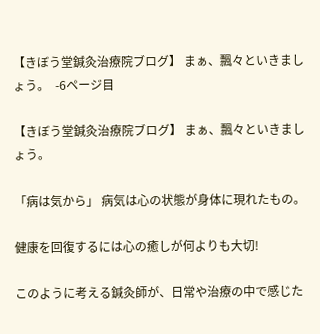【きぼう堂鍼灸治療院ブログ】 まぁ、飄々といきましょう。  -6ページ目

【きぼう堂鍼灸治療院ブログ】 まぁ、飄々といきましょう。

「病は気から」 病気は心の状態が身体に現れたもの。

健康を回復するには心の癒しが何よりも大切!

このように考える鍼灸師が、日常や治療の中で感じた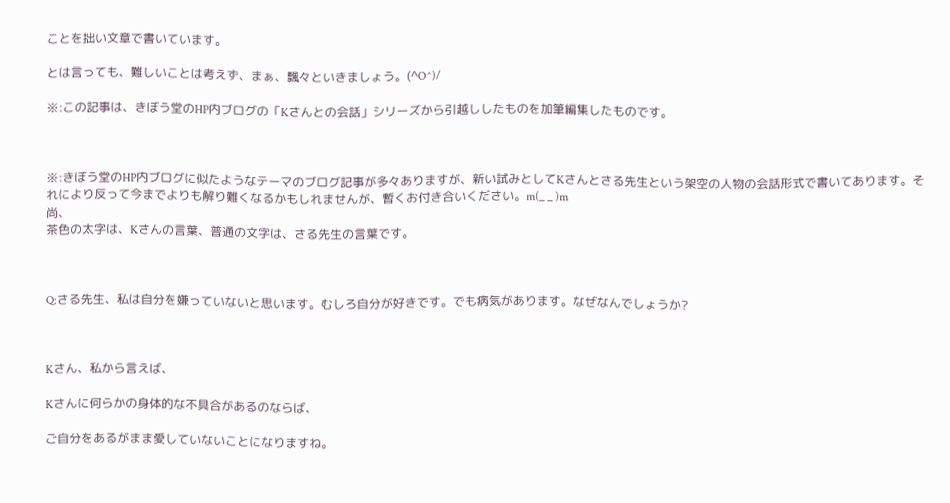ことを拙い文章で書いています。

とは言っても、難しいことは考えず、まぁ、飄々といきましょう。(^O^)/

※:この記事は、きぼう堂のHP内ブログの「Kさんとの会話」シリーズから引越ししたものを加筆編集したものです。



※:きぼう堂のHP内ブログに似たようなテーマのブログ記事が多々ありますが、新い試みとしてKさんとさる先生という架空の人物の会話形式で書いてあります。それにより反って今までよりも解り難くなるかもしれませんが、暫くお付き合いください。m(_ _ )m
尚、
茶色の太字は、Kさんの言葉、普通の文字は、さる先生の言葉です。



Q:さる先生、私は自分を嫌っていないと思います。むしろ自分が好きです。でも病気があります。なぜなんでしょうか?



Kさん、私から言えば、

Kさんに何らかの身体的な不具合があるのならば、

ご自分をあるがまま愛していないことになりますね。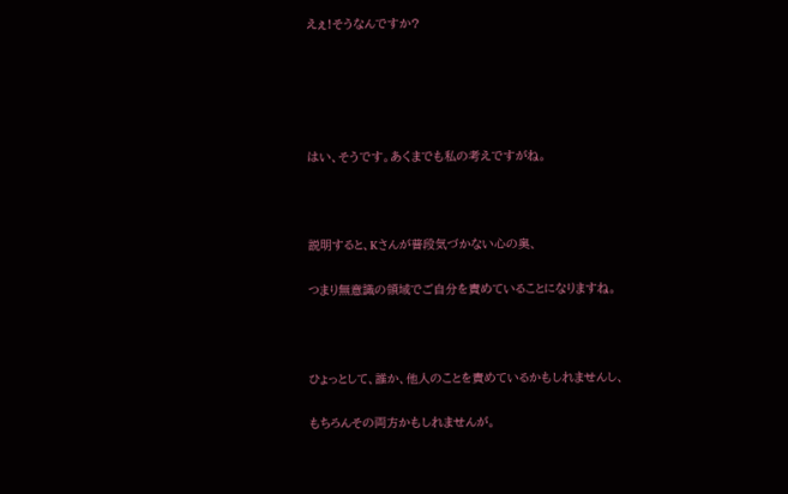えぇ!そうなんですか?





はい、そうです。あくまでも私の考えですがね。



説明すると、Kさんが普段気づかない心の奥、

つまり無意識の領域でご自分を責めていることになりますね。



ひょっとして、誰か、他人のことを責めているかもしれませんし、

もちろんその両方かもしれませんが。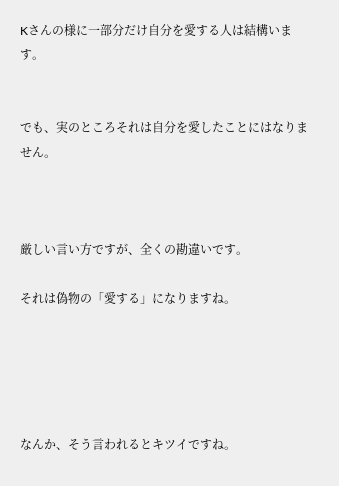Kさんの様に一部分だけ自分を愛する人は結構います。


でも、実のところそれは自分を愛したことにはなりません。



厳しい言い方ですが、全くの勘違いです。

それは偽物の「愛する」になりますね。





なんか、そう言われるとキツイですね。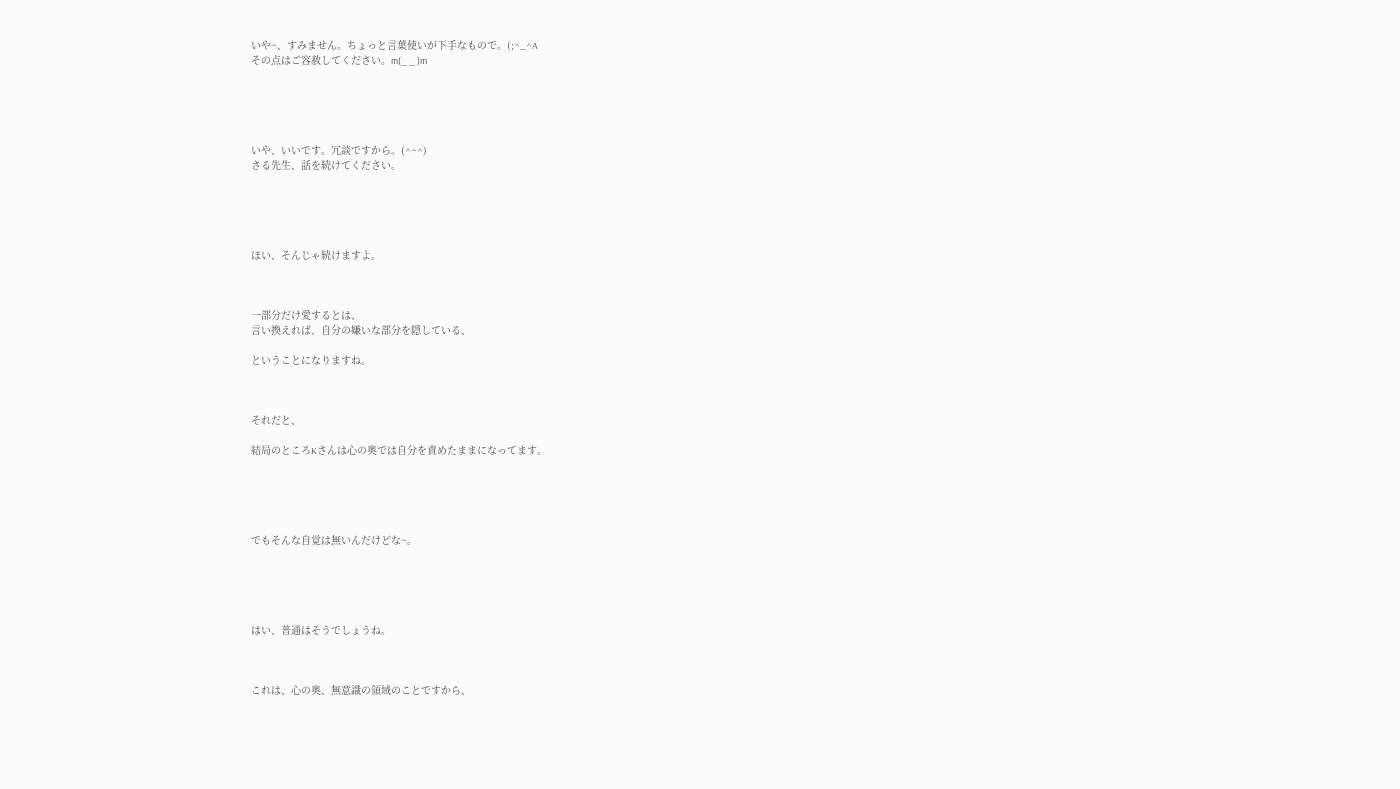いや~、すみません。ちょっと言葉使いが下手なもので。(;^_^A
その点はご容赦してください。m(_ _ )m





いや、いいです。冗談ですから。(^~^)
さる先生、話を続けてください。





ほい、そんじゃ続けますよ。



一部分だけ愛するとは、
言い換えれば、自分の嫌いな部分を隠している、

ということになりますね。



それだと、

結局のところKさんは心の奥では自分を責めたままになってます。





でもそんな自覚は無いんだけどな~。





はい、普通はそうでしょうね。



これは、心の奥、無意識の領域のことですから、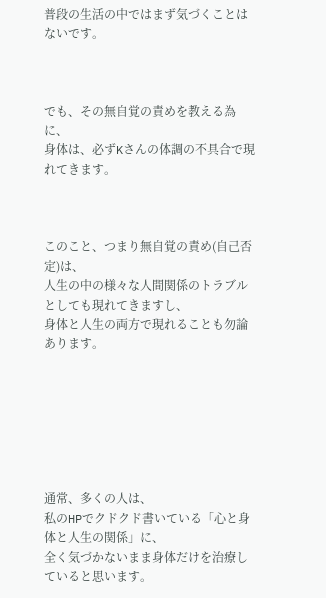普段の生活の中ではまず気づくことはないです。



でも、その無自覚の責めを教える為に、
身体は、必ずKさんの体調の不具合で現れてきます。



このこと、つまり無自覚の責め(自己否定)は、
人生の中の様々な人間関係のトラブルとしても現れてきますし、
身体と人生の両方で現れることも勿論あります。







通常、多くの人は、
私のHPでクドクド書いている「心と身体と人生の関係」に、
全く気づかないまま身体だけを治療していると思います。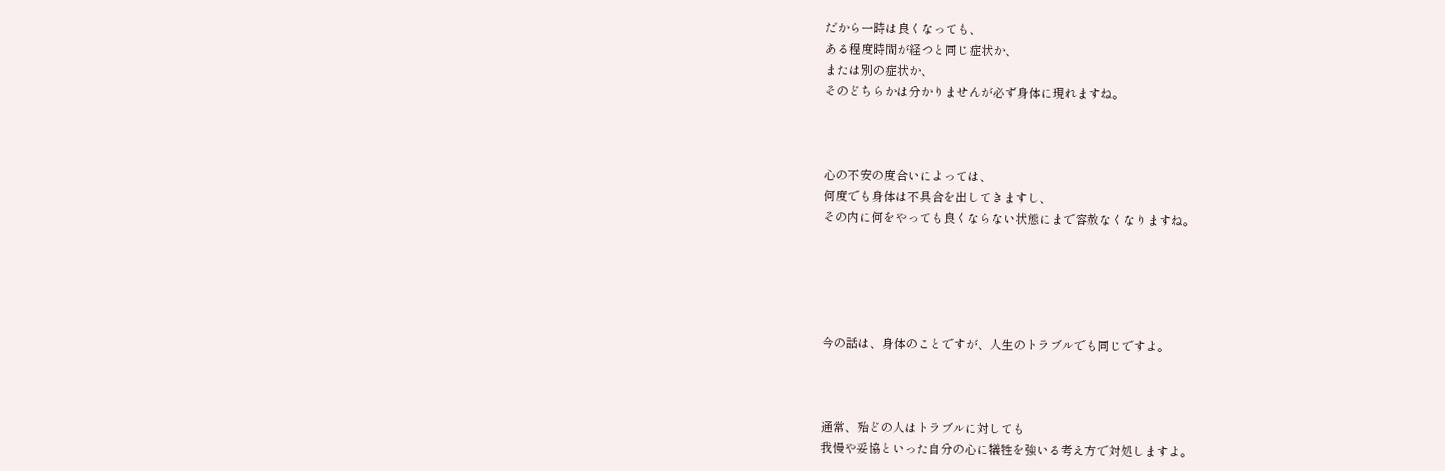だから一時は良くなっても、
ある程度時間が経つと同じ症状か、
または別の症状か、
そのどちらかは分かりませんが必ず身体に現れますね。



心の不安の度合いによっては、
何度でも身体は不具合を出してきますし、
その内に何をやっても良くならない状態にまで容赦なくなりますね。





今の話は、身体のことですが、人生のトラブルでも同じですよ。



通常、殆どの人はトラブルに対しても
我慢や妥協といった自分の心に犠牲を強いる考え方で対処しますよ。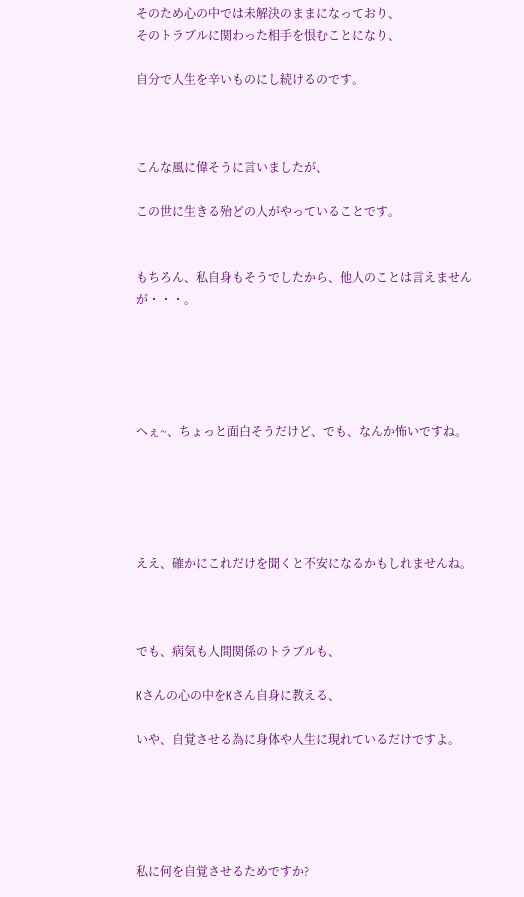そのため心の中では未解決のままになっており、
そのトラブルに関わった相手を恨むことになり、

自分で人生を辛いものにし続けるのです。



こんな風に偉そうに言いましたが、

この世に生きる殆どの人がやっていることです。


もちろん、私自身もそうでしたから、他人のことは言えませんが・・・。





へぇ~、ちょっと面白そうだけど、でも、なんか怖いですね。





ええ、確かにこれだけを聞くと不安になるかもしれませんね。



でも、病気も人間関係のトラブルも、

Kさんの心の中をKさん自身に教える、

いや、自覚させる為に身体や人生に現れているだけですよ。





私に何を自覚させるためですか?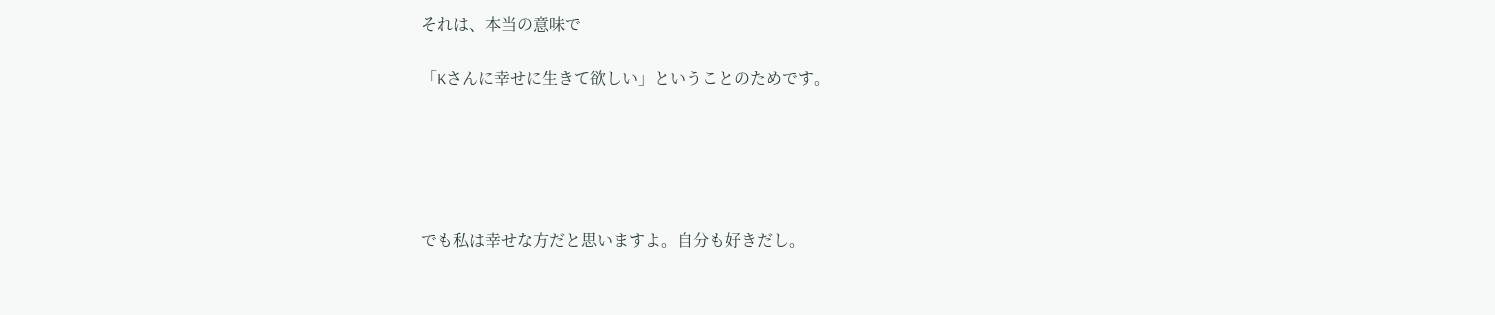それは、本当の意味で

「Kさんに幸せに生きて欲しい」ということのためです。





でも私は幸せな方だと思いますよ。自分も好きだし。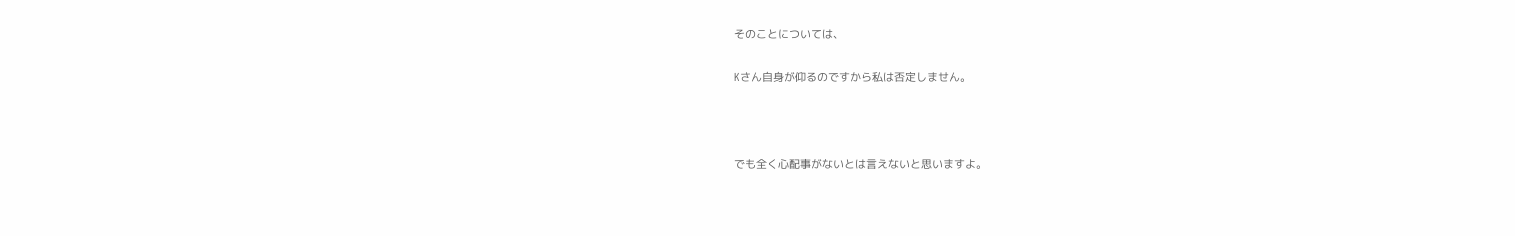そのことについては、

Kさん自身が仰るのですから私は否定しません。



でも全く心配事がないとは言えないと思いますよ。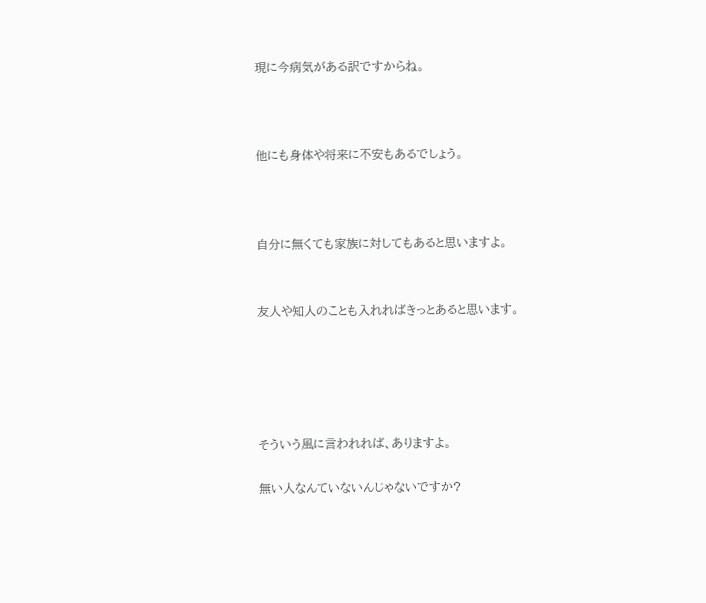現に今病気がある訳ですからね。



他にも身体や将来に不安もあるでしょう。



自分に無くても家族に対してもあると思いますよ。


友人や知人のことも入れればきっとあると思います。





そういう風に言われれば、ありますよ。

無い人なんていないんじゃないですか?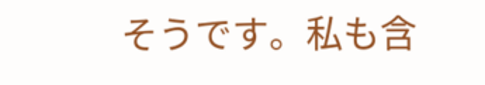そうです。私も含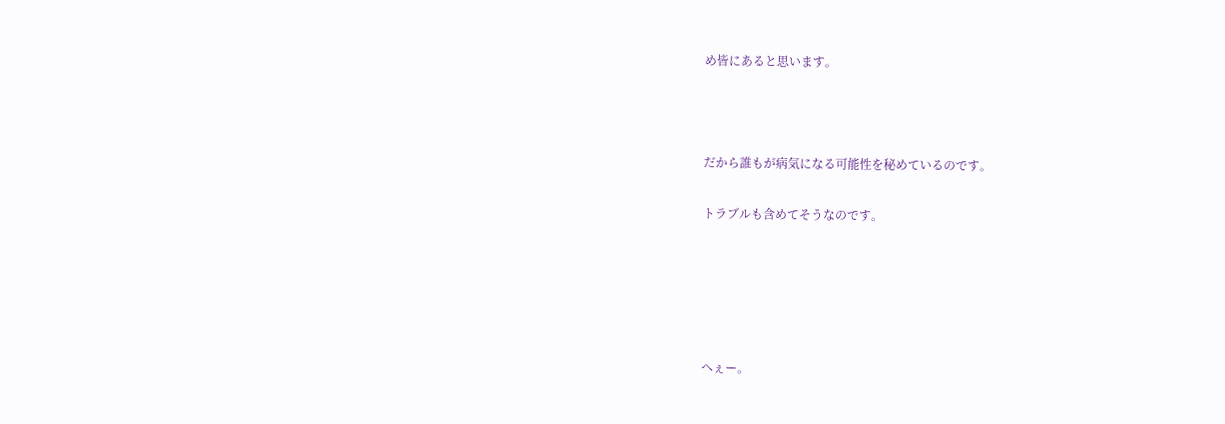め皆にあると思います。



だから誰もが病気になる可能性を秘めているのです。

トラブルも含めてそうなのです。





へぇー。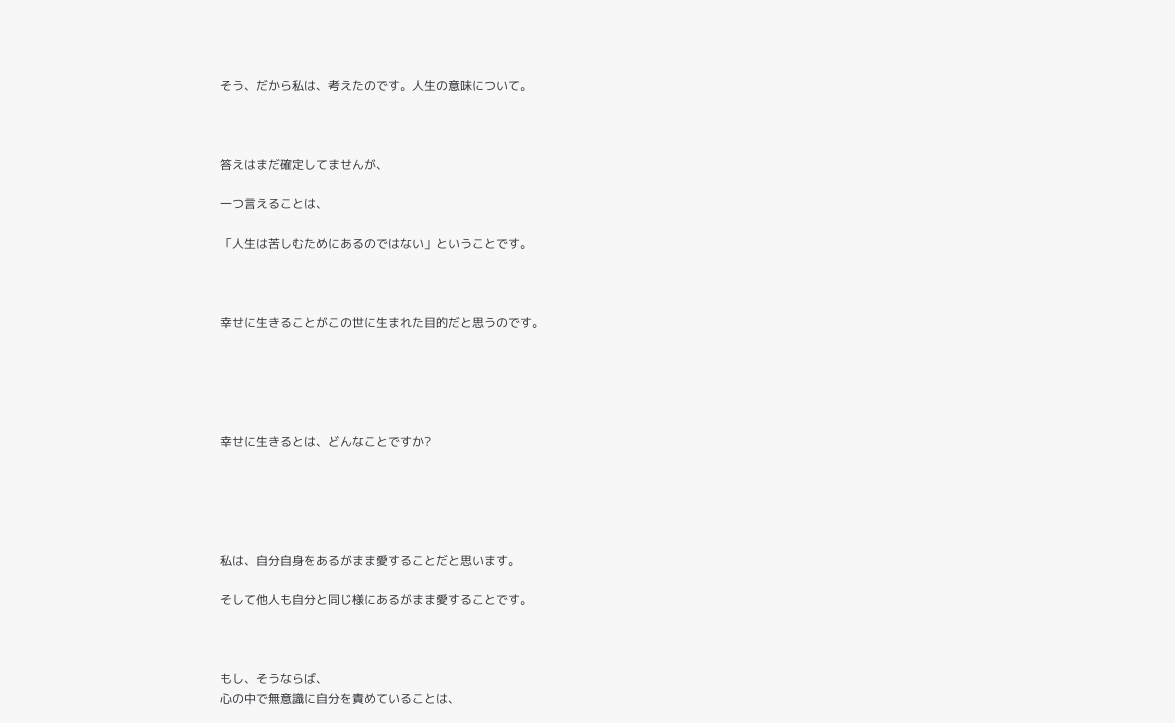そう、だから私は、考えたのです。人生の意味について。



答えはまだ確定してませんが、

一つ言えることは、

「人生は苦しむためにあるのではない」ということです。



幸せに生きることがこの世に生まれた目的だと思うのです。





幸せに生きるとは、どんなことですか?





私は、自分自身をあるがまま愛することだと思います。

そして他人も自分と同じ様にあるがまま愛することです。



もし、そうならば、
心の中で無意識に自分を責めていることは、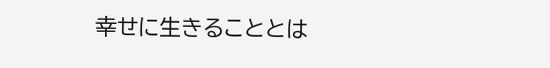幸せに生きることとは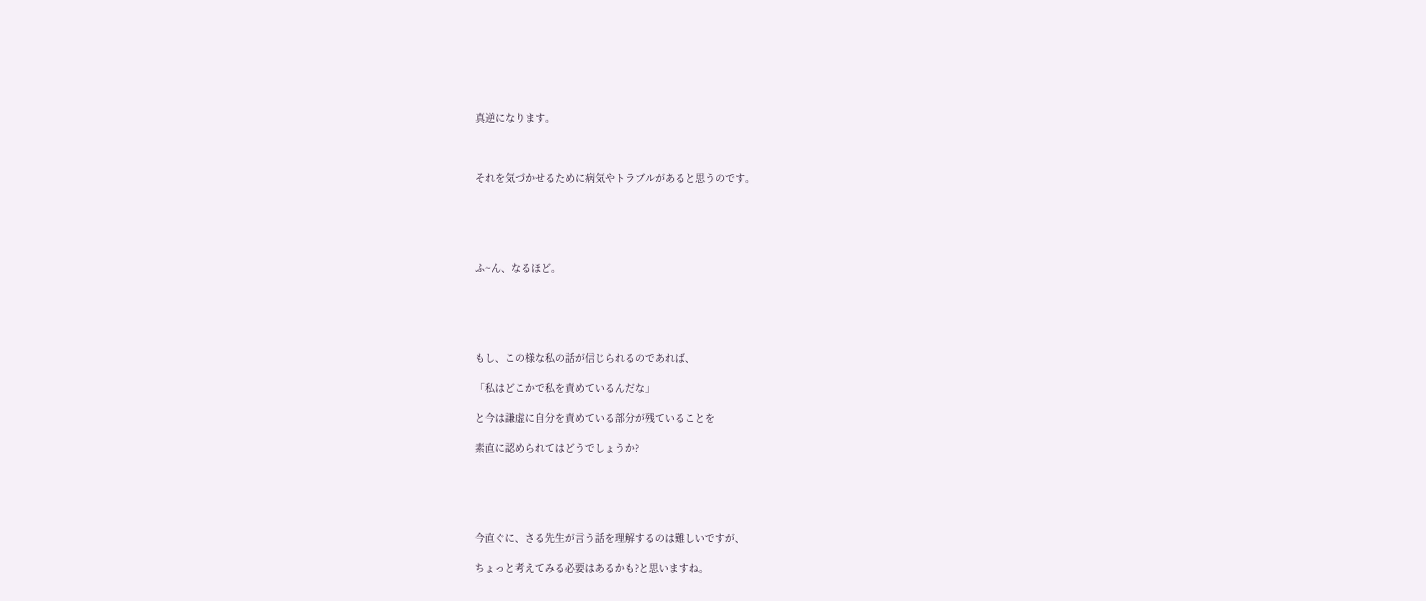真逆になります。



それを気づかせるために病気やトラブルがあると思うのです。





ふ~ん、なるほど。





もし、この様な私の話が信じられるのであれば、

「私はどこかで私を責めているんだな」

と今は謙虚に自分を責めている部分が残ていることを

素直に認められてはどうでしょうか?





今直ぐに、さる先生が言う話を理解するのは難しいですが、

ちょっと考えてみる必要はあるかも?と思いますね。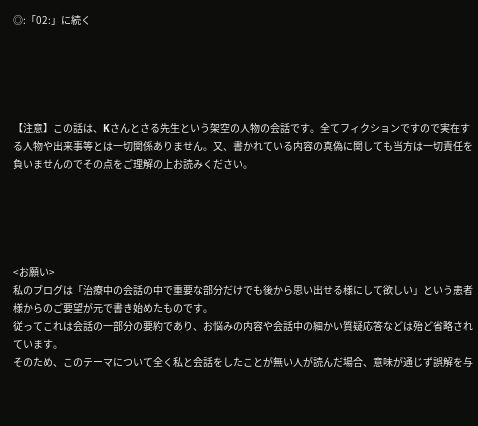◎:「02:」に続く





【注意】この話は、Kさんとさる先生という架空の人物の会話です。全てフィクションですので実在する人物や出来事等とは一切関係ありません。又、書かれている内容の真偽に関しても当方は一切責任を負いませんのでその点をご理解の上お読みください。





<お願い>
私のブログは「治療中の会話の中で重要な部分だけでも後から思い出せる様にして欲しい」という患者様からのご要望が元で書き始めたものです。
従ってこれは会話の一部分の要約であり、お悩みの内容や会話中の細かい質疑応答などは殆ど省略されています。
そのため、このテーマについて全く私と会話をしたことが無い人が読んだ場合、意味が通じず誤解を与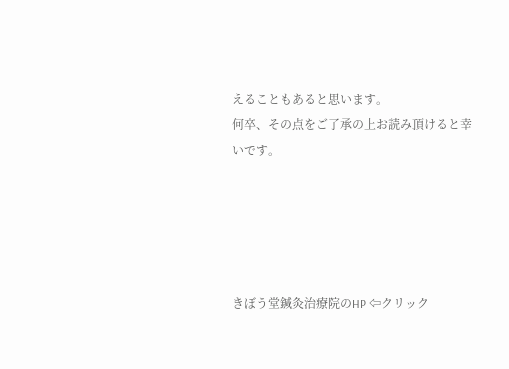えることもあると思います。
何卒、その点をご了承の上お読み頂けると幸いです。





きぼう堂鍼灸治療院のHP ⇦クリック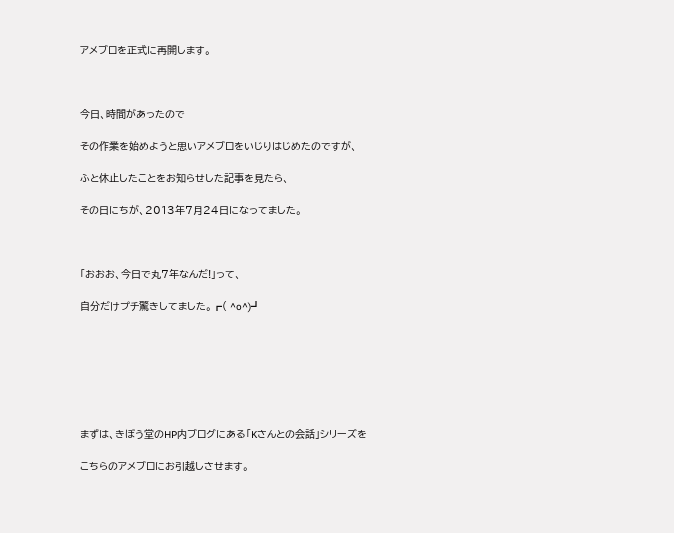アメブロを正式に再開します。



今日、時間があったので

その作業を始めようと思いアメブロをいじりはじめたのですが、

ふと休止したことをお知らせした記事を見たら、

その日にちが、2013年7月24日になってました。



「おおお、今日で丸7年なんだ!」って、

自分だけプチ驚きしてました。┏( ^o^)┛







まずは、きぼう堂のHP内ブログにある「Kさんとの会話」シリーズを

こちらのアメブロにお引越しさせます。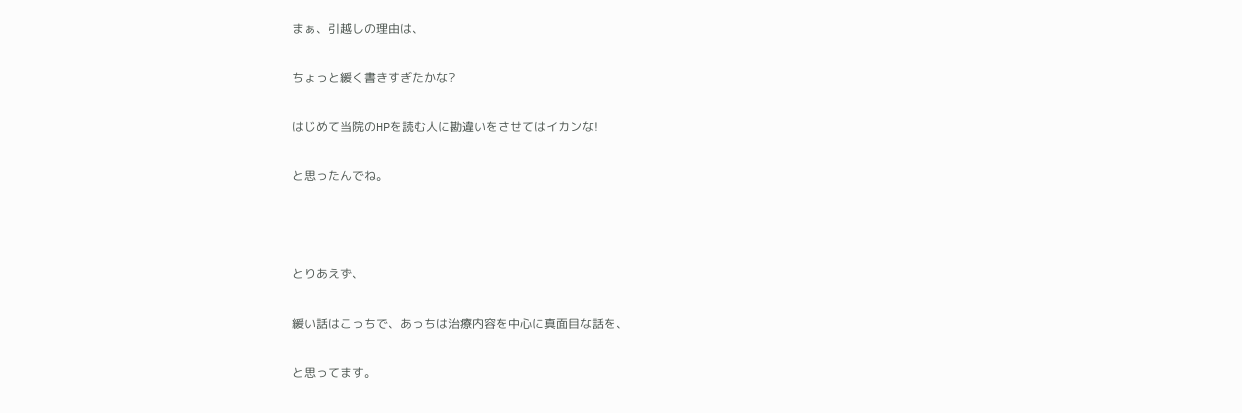まぁ、引越しの理由は、

ちょっと緩く書きすぎたかな?

はじめて当院のHPを読む人に勘違いをさせてはイカンな!

と思ったんでね。



とりあえず、

緩い話はこっちで、あっちは治療内容を中心に真面目な話を、

と思ってます。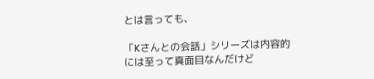とは言っても、

「Kさんとの会話」シリーズは内容的には至って真面目なんだけど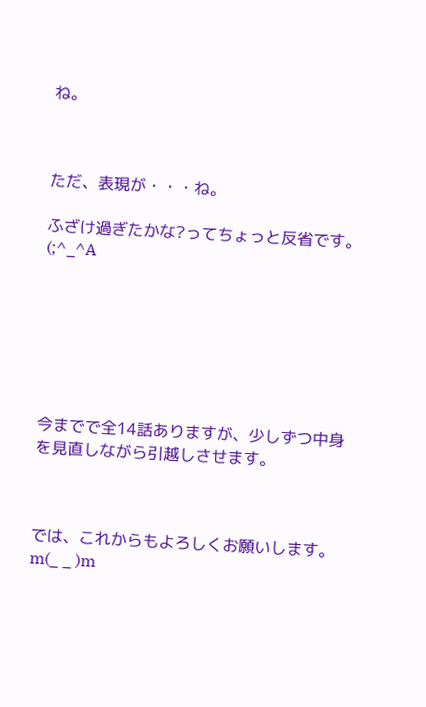ね。



ただ、表現が・・・ね。

ふざけ過ぎたかな?ってちょっと反省です。(;^_^A







今までで全14話ありますが、少しずつ中身を見直しながら引越しさせます。



では、これからもよろしくお願いします。m(_ _ )m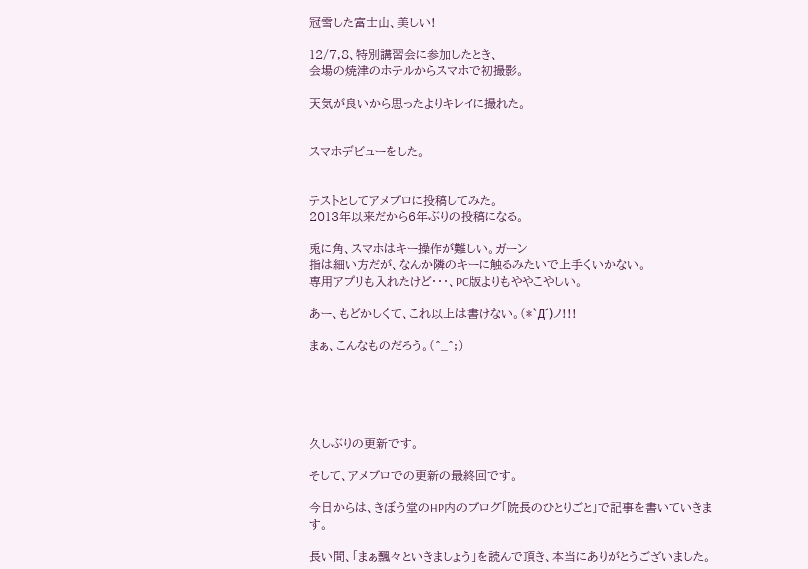冠雪した富士山、美しい!

12/7,8、特別講習会に参加したとき、
会場の焼津のホテルからスマホで初撮影。

天気が良いから思ったよりキレイに撮れた。


スマホデビューをした。


テストとしてアメブロに投稿してみた。
2013年以来だから6年ぶりの投稿になる。

兎に角、スマホはキー操作が難しい。ガーン
指は細い方だが、なんか隣のキーに触るみたいで上手くいかない。
専用アプリも入れたけど・・・、PC版よりもややこやしい。

あー、もどかしくて、これ以上は書けない。(*`Д´)ノ!!!

まぁ、こんなものだろう。(^_^;)





久しぶりの更新です。

そして、アメブロでの更新の最終回です。

今日からは、きぼう堂のHP内のブログ「院長のひとりごと」で記事を書いていきます。

長い間、「まぁ飄々といきましょう」を読んで頂き、本当にありがとうございました。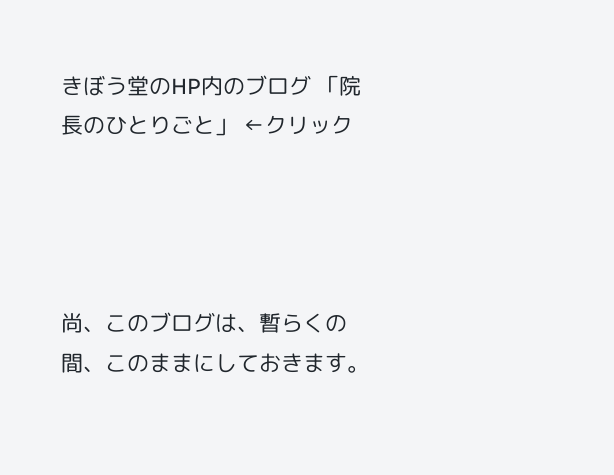きぼう堂のHP内のブログ 「院長のひとりごと」 ←クリック




尚、このブログは、暫らくの間、このままにしておきます。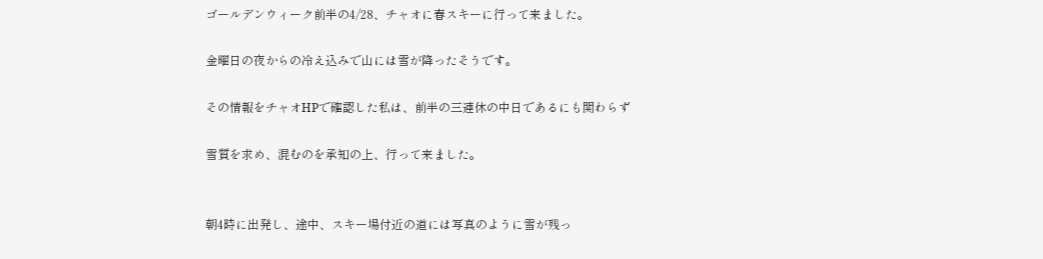ゴールデンウィーク前半の4/28、チャオに春スキーに行って来ました。

金曜日の夜からの冷え込みで山には雪が降ったそうです。

その情報をチャオHPで確認した私は、前半の三連休の中日であるにも関わらず

雪質を求め、混むのを承知の上、行って来ました。


朝4時に出発し、途中、スキー場付近の道には写真のように雪が残っ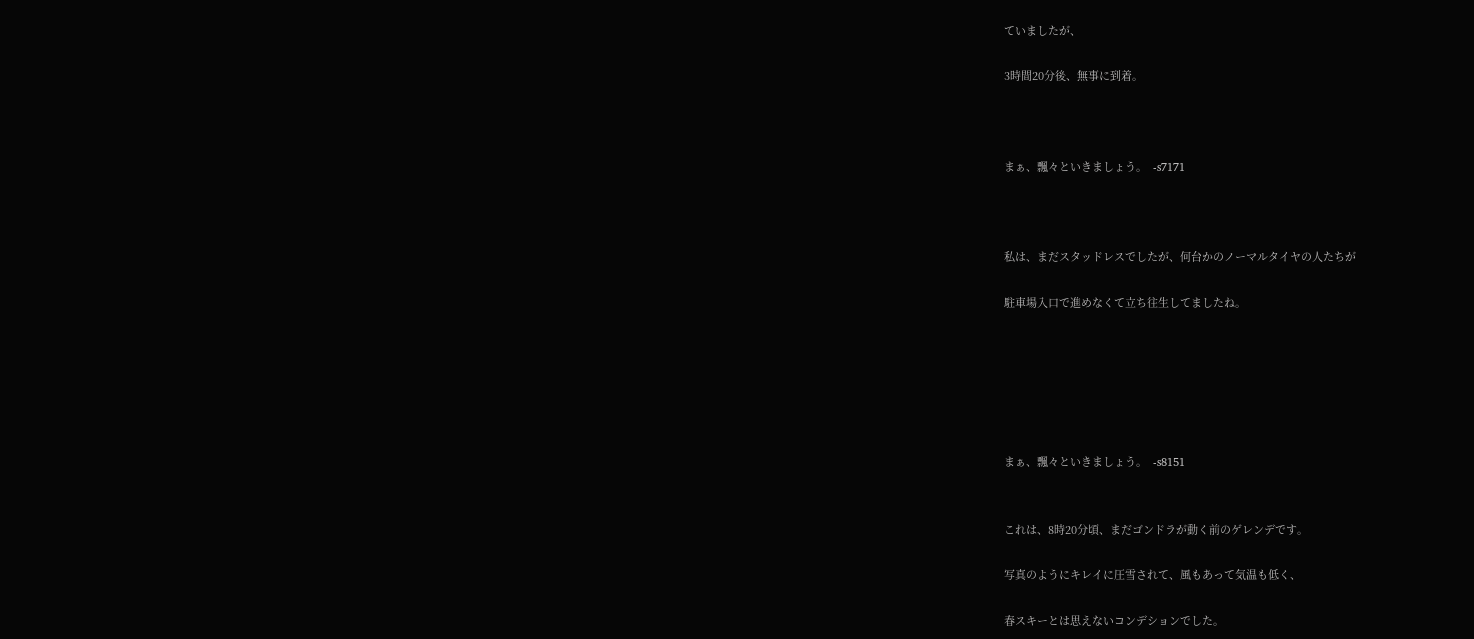ていましたが、

3時間20分後、無事に到着。



まぁ、飄々といきましょう。  -s7171



私は、まだスタッドレスでしたが、何台かのノーマルタイヤの人たちが

駐車場入口で進めなくて立ち往生してましたね。






まぁ、飄々といきましょう。  -s8151


これは、8時20分頃、まだゴンドラが動く前のゲレンデです。

写真のようにキレイに圧雪されて、風もあって気温も低く、

春スキーとは思えないコンデションでした。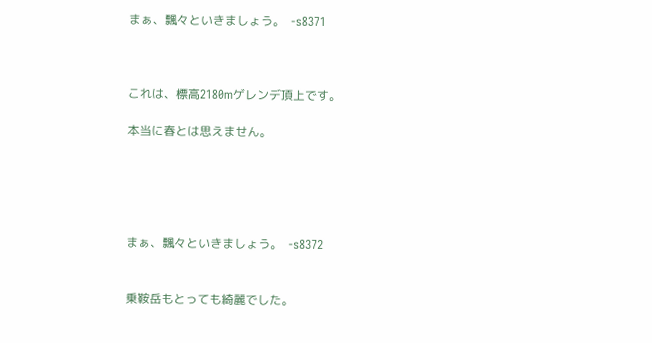まぁ、飄々といきましょう。  -s8371



これは、標高2180mゲレンデ頂上です。

本当に春とは思えません。





まぁ、飄々といきましょう。  -s8372


乗鞍岳もとっても綺麗でした。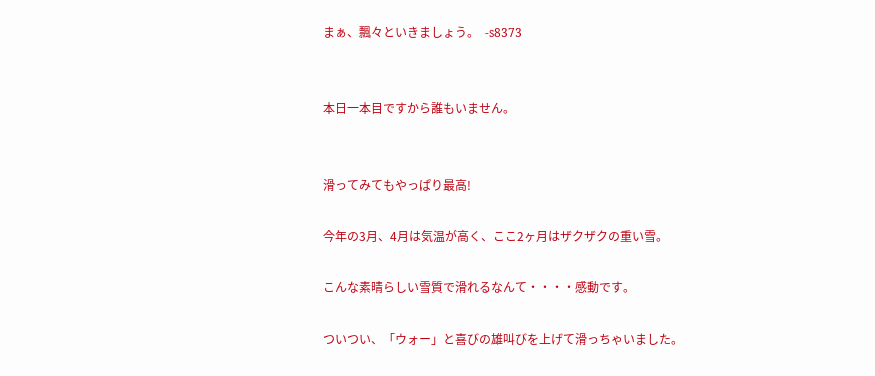まぁ、飄々といきましょう。  -s8373


本日一本目ですから誰もいません。


滑ってみてもやっぱり最高!

今年の3月、4月は気温が高く、ここ2ヶ月はザクザクの重い雪。

こんな素晴らしい雪質で滑れるなんて・・・・感動です。

ついつい、「ウォー」と喜びの雄叫びを上げて滑っちゃいました。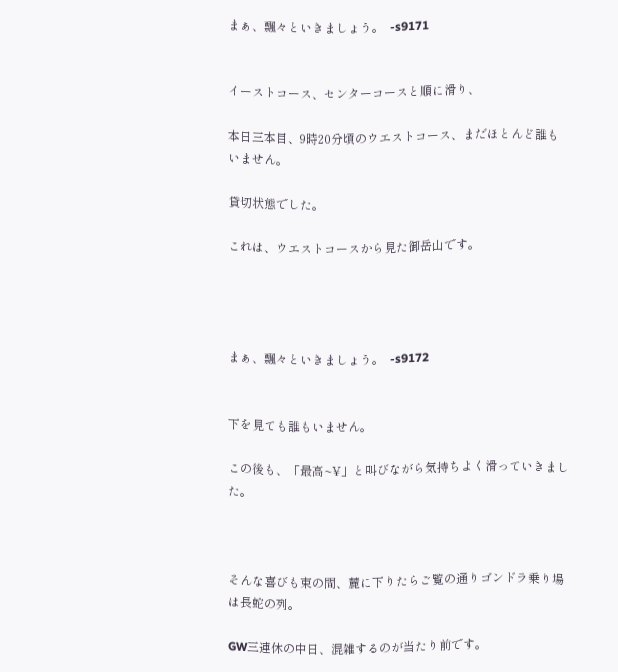まぁ、飄々といきましょう。  -s9171


イーストコース、センターコースと順に滑り、

本日三本目、9時20分頃のウエストコース、まだほとんど誰もいません。

貸切状態でした。

これは、ウエストコースから見た御岳山です。




まぁ、飄々といきましょう。  -s9172


下を見ても誰もいません。

この後も、「最高~¥」と叫びながら気持ちよく滑っていきました。



そんな喜びも束の間、麓に下りたらご覧の通りゴンドラ乗り場は長蛇の列。

GW三連休の中日、混雑するのが当たり前です。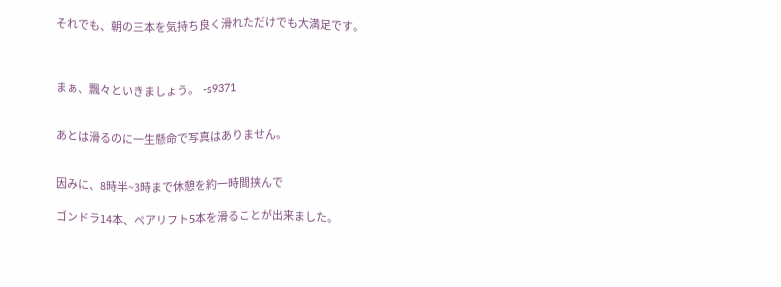それでも、朝の三本を気持ち良く滑れただけでも大満足です。



まぁ、飄々といきましょう。  -s9371


あとは滑るのに一生懸命で写真はありません。


因みに、8時半~3時まで休憩を約一時間挟んで

ゴンドラ14本、ペアリフト5本を滑ることが出来ました。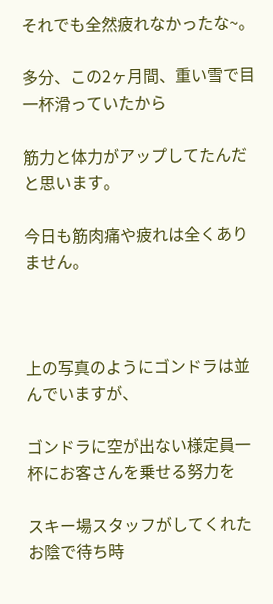それでも全然疲れなかったな~。

多分、この2ヶ月間、重い雪で目一杯滑っていたから

筋力と体力がアップしてたんだと思います。

今日も筋肉痛や疲れは全くありません。



上の写真のようにゴンドラは並んでいますが、

ゴンドラに空が出ない様定員一杯にお客さんを乗せる努力を

スキー場スタッフがしてくれたお陰で待ち時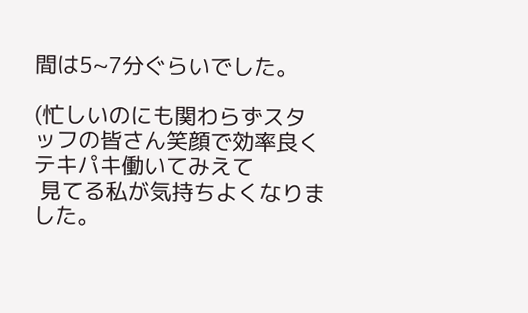間は5~7分ぐらいでした。

(忙しいのにも関わらずスタッフの皆さん笑顔で効率良くテキパキ働いてみえて
 見てる私が気持ちよくなりました。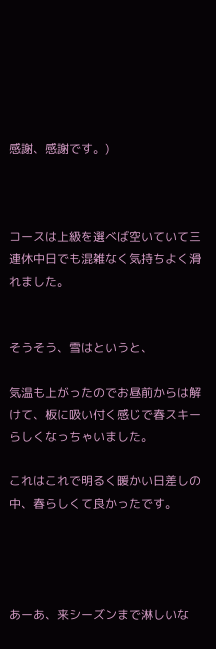感謝、感謝です。)



コースは上級を選べば空いていて三連休中日でも混雑なく気持ちよく滑れました。


そうそう、雪はというと、

気温も上がったのでお昼前からは解けて、板に吸い付く感じで春スキーらしくなっちゃいました。

これはこれで明るく暖かい日差しの中、春らしくて良かったです。




あーあ、来シーズンまで淋しいな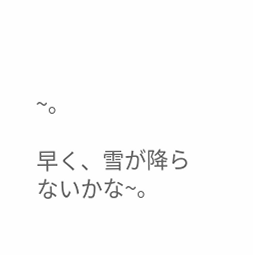~。

早く、雪が降らないかな~。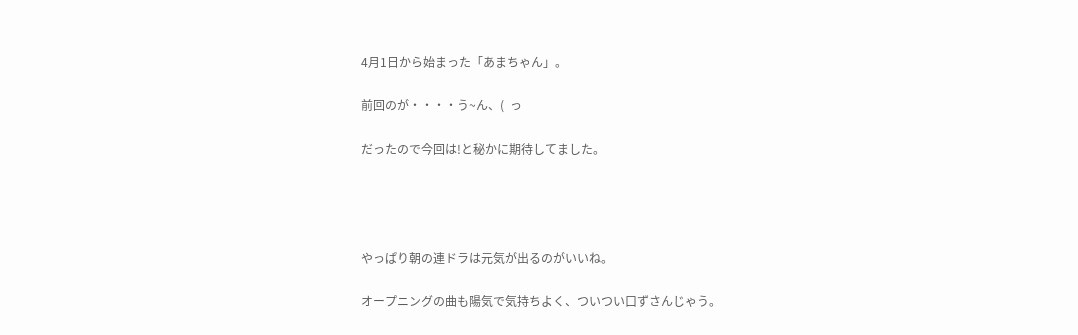4月1日から始まった「あまちゃん」。

前回のが・・・・う~ん、(  っ

だったので今回は!と秘かに期待してました。




やっぱり朝の連ドラは元気が出るのがいいね。

オープニングの曲も陽気で気持ちよく、ついつい口ずさんじゃう。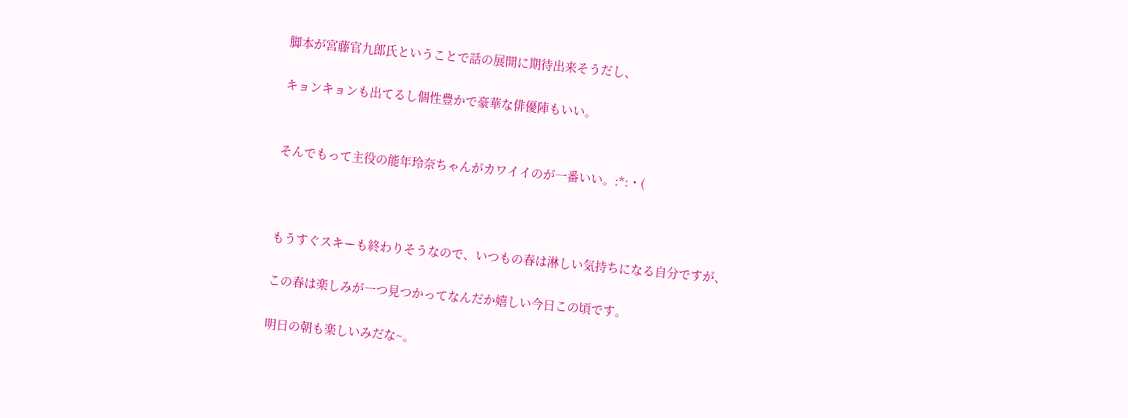脚本が宮藤官九郎氏ということで話の展開に期待出来そうだし、

キョンキョンも出てるし個性豊かで豪華な俳優陣もいい。


そんでもって主役の能年玲奈ちゃんがカワイイのが一番いい。:*:・(



もうすぐスキーも終わりそうなので、いつもの春は淋しい気持ちになる自分ですが、

この春は楽しみが一つ見つかってなんだか嬉しい今日この頃です。

明日の朝も楽しいみだな~。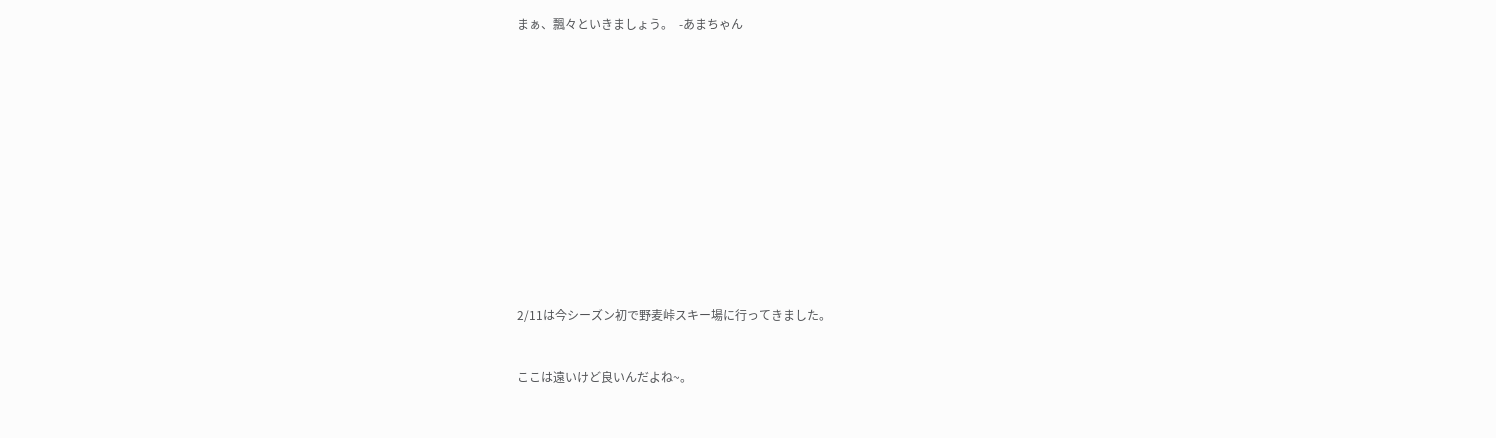まぁ、飄々といきましょう。  -あまちゃん













2/11は今シーズン初で野麦峠スキー場に行ってきました。


ここは遠いけど良いんだよね~。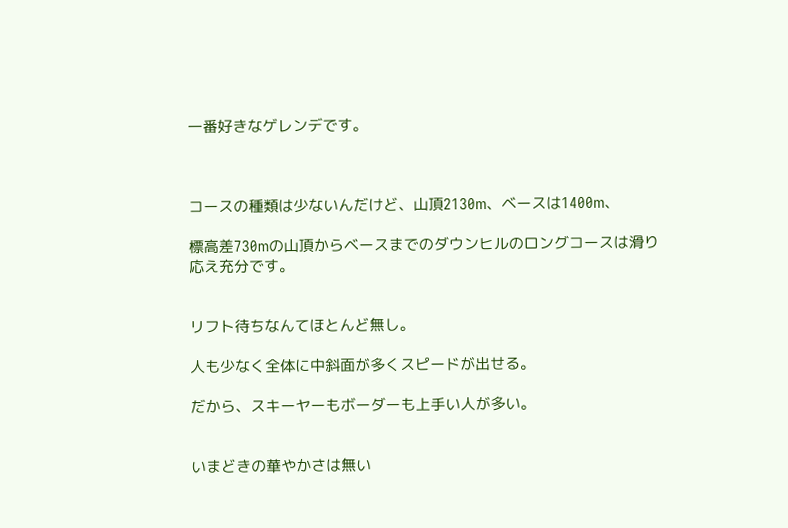一番好きなゲレンデです。



コースの種類は少ないんだけど、山頂2130m、ベースは1400m、

標高差730mの山頂からベースまでのダウンヒルのロングコースは滑り応え充分です。


リフト待ちなんてほとんど無し。

人も少なく全体に中斜面が多くスピードが出せる。

だから、スキーヤーもボーダーも上手い人が多い。


いまどきの華やかさは無い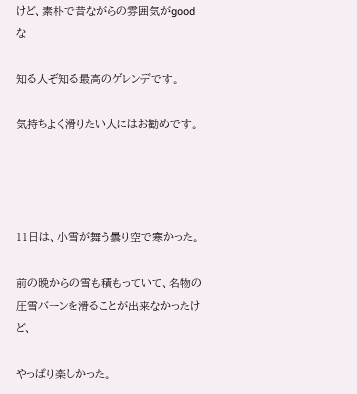けど、素朴で昔ながらの雰囲気がgoodな

知る人ぞ知る最高のゲレンデです。

気持ちよく滑りたい人にはお勧めです。




11日は、小雪が舞う曇り空で寒かった。

前の晩からの雪も積もっていて、名物の圧雪バーンを滑ることが出来なかったけど、

やっぱり楽しかった。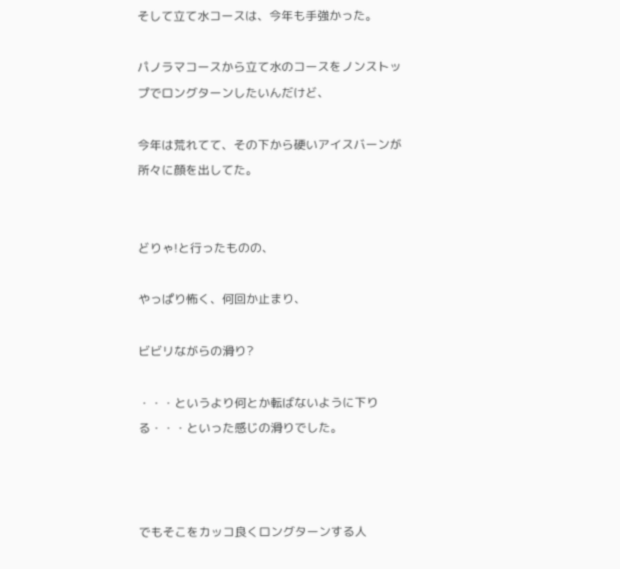そして立て水コースは、今年も手強かった。

パノラマコースから立て水のコースをノンストップでロングターンしたいんだけど、

今年は荒れてて、その下から硬いアイスバーンが所々に顔を出してた。


どりゃ!と行ったものの、

やっぱり怖く、何回か止まり、

ビビリながらの滑り?

・・・というより何とか転ばないように下りる・・・といった感じの滑りでした。



でもそこをカッコ良くロングターンする人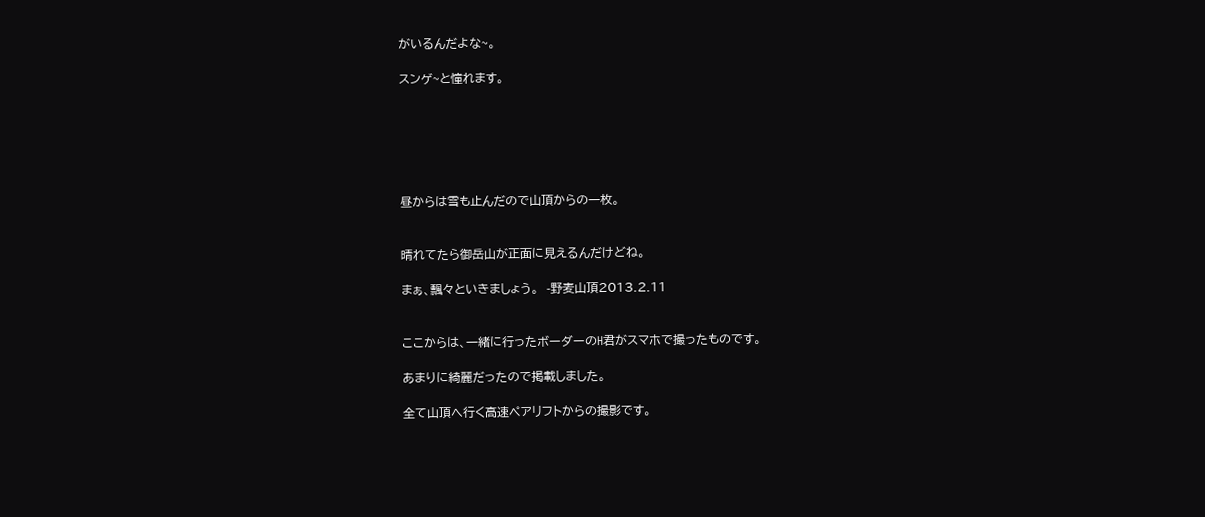がいるんだよな~。

スンゲ~と憧れます。






昼からは雪も止んだので山頂からの一枚。


晴れてたら御岳山が正面に見えるんだけどね。

まぁ、飄々といきましょう。  -野麦山頂2013.2.11


ここからは、一緒に行ったボーダーのH君がスマホで撮ったものです。

あまりに綺麗だったので掲載しました。

全て山頂へ行く高速ペアリフトからの撮影です。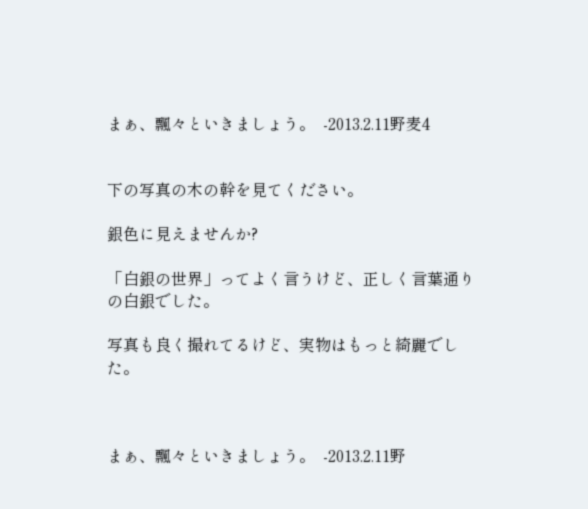まぁ、飄々といきましょう。  -2013.2.11野麦4


下の写真の木の幹を見てください。

銀色に見えませんか?

「白銀の世界」ってよく言うけど、正しく言葉通りの白銀でした。

写真も良く撮れてるけど、実物はもっと綺麗でした。



まぁ、飄々といきましょう。  -2013.2.11野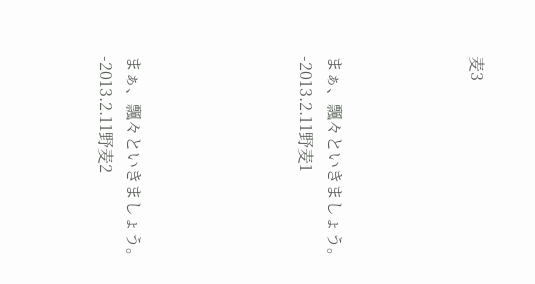麦3




まぁ、飄々といきましょう。  -2013.2.11野麦1





まぁ、飄々といきましょう。  -2013.2.11野麦2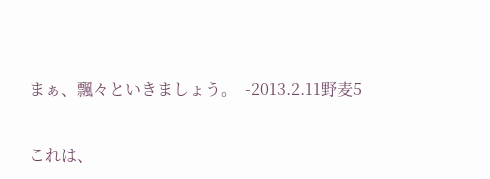まぁ、飄々といきましょう。  -2013.2.11野麦5

これは、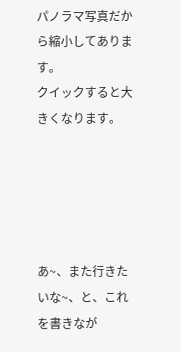パノラマ写真だから縮小してあります。
クイックすると大きくなります。





あ~、また行きたいな~、と、これを書きなが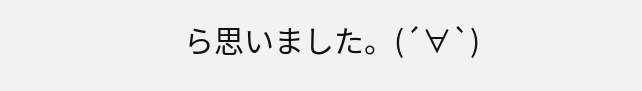ら思いました。(´∀`)